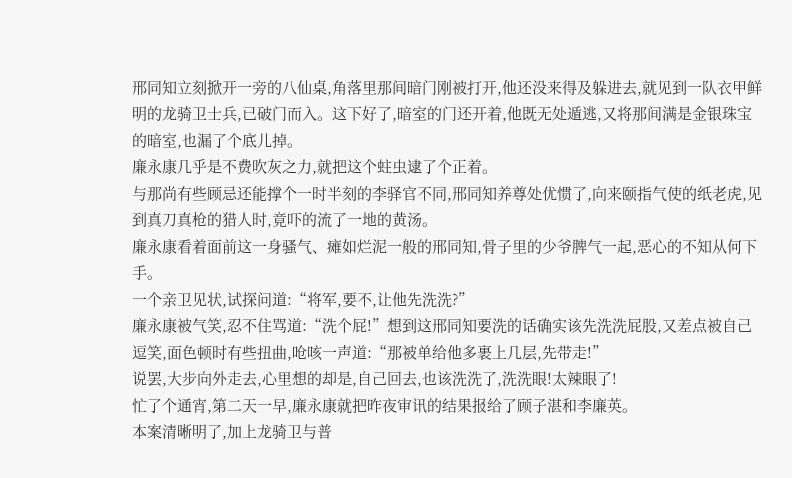邢同知立刻掀开一旁的八仙桌,角落里那间暗门刚被打开,他还没来得及躲进去,就见到一队衣甲鲜明的龙骑卫士兵,已破门而入。这下好了,暗室的门还开着,他既无处遁逃,又将那间满是金银珠宝的暗室,也漏了个底儿掉。
廉永康几乎是不费吹灰之力,就把这个蛀虫逮了个正着。
与那尚有些顾忌还能撑个一时半刻的李驿官不同,邢同知养尊处优惯了,向来颐指气使的纸老虎,见到真刀真枪的猎人时,竟吓的流了一地的黄汤。
廉永康看着面前这一身骚气、瘫如烂泥一般的邢同知,骨子里的少爷脾气一起,恶心的不知从何下手。
一个亲卫见状,试探问道:“将军,要不,让他先洗洗?”
廉永康被气笑,忍不住骂道:“洗个屁!”想到这邢同知要洗的话确实该先洗洗屁股,又差点被自己逗笑,面色顿时有些扭曲,呛咳一声道:“那被单给他多裹上几层,先带走!”
说罢,大步向外走去,心里想的却是,自己回去,也该洗洗了,洗洗眼!太辣眼了!
忙了个通宵,第二天一早,廉永康就把昨夜审讯的结果报给了顾子湛和李廉英。
本案清晰明了,加上龙骑卫与普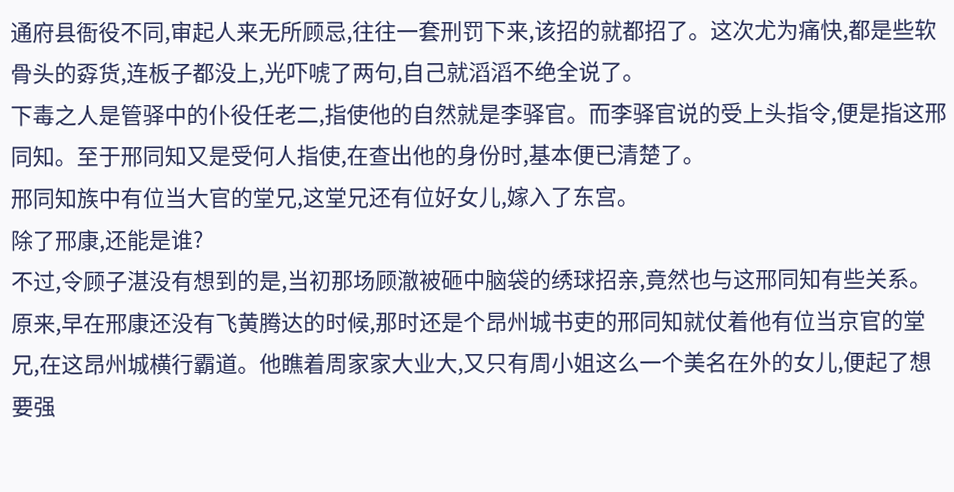通府县衙役不同,审起人来无所顾忌,往往一套刑罚下来,该招的就都招了。这次尤为痛快,都是些软骨头的孬货,连板子都没上,光吓唬了两句,自己就滔滔不绝全说了。
下毒之人是管驿中的仆役任老二,指使他的自然就是李驿官。而李驿官说的受上头指令,便是指这邢同知。至于邢同知又是受何人指使,在查出他的身份时,基本便已清楚了。
邢同知族中有位当大官的堂兄,这堂兄还有位好女儿,嫁入了东宫。
除了邢康,还能是谁?
不过,令顾子湛没有想到的是,当初那场顾澈被砸中脑袋的绣球招亲,竟然也与这邢同知有些关系。
原来,早在邢康还没有飞黄腾达的时候,那时还是个昂州城书吏的邢同知就仗着他有位当京官的堂兄,在这昂州城横行霸道。他瞧着周家家大业大,又只有周小姐这么一个美名在外的女儿,便起了想要强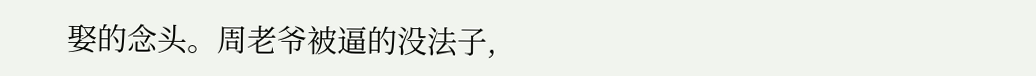娶的念头。周老爷被逼的没法子,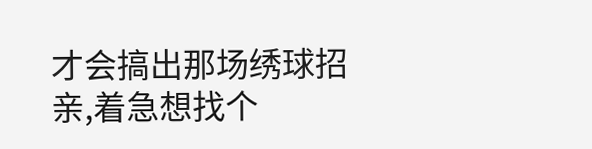才会搞出那场绣球招亲,着急想找个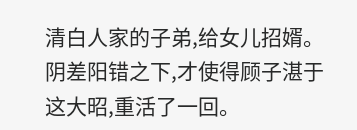清白人家的子弟,给女儿招婿。
阴差阳错之下,才使得顾子湛于这大昭,重活了一回。